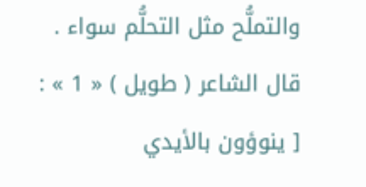والتملُّح مثل التحلُّم سواء . قال الشاعر ( طويل ) « 1 » :
[ ينوؤون بالأيدي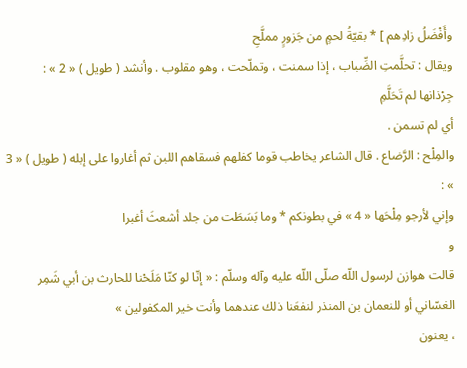وأَفْضَلُ زادِهم ] * بقيّةُ لحمٍ من جَزورٍ مملَّحِ
ويقال : تحلَّمتِ الضِّباب ، إذا سمنت ، وتملّحت ، وهو مقلوب . وأنشد ( طويل ) « 2 » :
جِرْذانها لم تَحَلَّمِ
أي لم تسمن .
والمِلْح : الرَّضاع . قال الشاعر يخاطب قوما كفلهم فسقاهم اللبن ثم أغاروا على إبله ( طويل ) « 3 » :
وإني لأرجو مِلْحَها « 4 » في بطونكم * وما بَسَطَت من جلد أشعثَ أغبرا
و
قالت هوازن لرسول اللّه صلّى اللّه عليه وآله وسلّم : « إنّا لو كنّا مَلَحْنا للحارث بن أبي شَمِر الغسّاني أو للنعمان بن المنذر لنفعَنا ذلك عندهما وأنت خير المكفولين »
، يعنون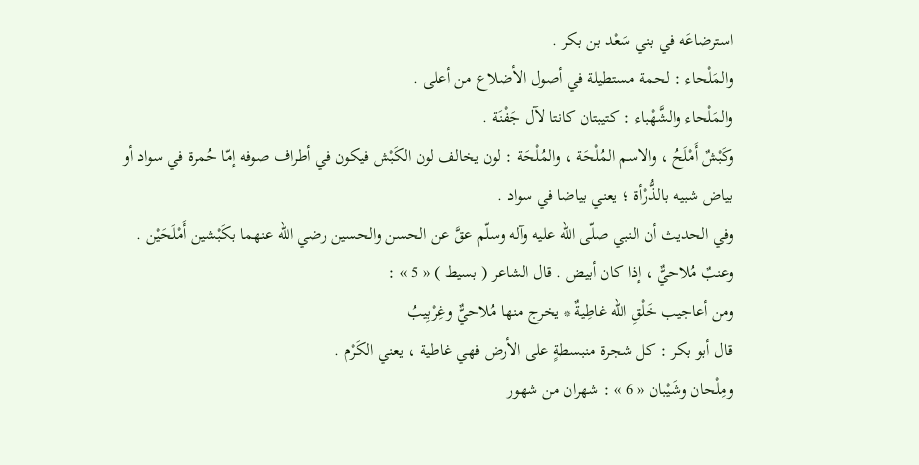استرضاعَه في بني سَعْد بن بكر .
والمَلْحاء : لحمة مستطيلة في أصول الأضلاع من أعلى .
والمَلْحاء والشَّهْباء : كتيبتان كانتا لآل جَفْنَة .
وكَبْشٌ أَمْلَحُ ، والاسم المُلْحَة ، والمُلْحَة : لون يخالف لون الكَبْش فيكون في أطراف صوفه إمّا حُمرة في سواد أو بياض شبيه بالذُّرْأة ؛ يعني بياضا في سواد .
وفي الحديث أن النبي صلّى اللّه عليه وآله وسلّم عقَّ عن الحسن والحسين رضي اللّه عنهما بكَبْشين أَمْلَحَيْن .
وعنبٌ مُلاحيٌّ ، إذا كان أبيض . قال الشاعر ( بسيط ) « 5 » :
ومن أعاجيب خَلْقِ اللّه غاطِيةٌ * يخرج منها مُلاحيٌّ وغِرْبِيبُ
قال أبو بكر : كل شجرة منبسطةٍ على الأرض فهي غاطية ، يعني الكَرْم .
ومِلْحان وشَيْبان « 6 » : شهران من شهور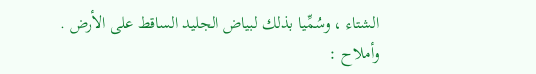الشتاء ، وسُمِّيا بذلك لبياض الجليد الساقط على الأرض .
وأملاح :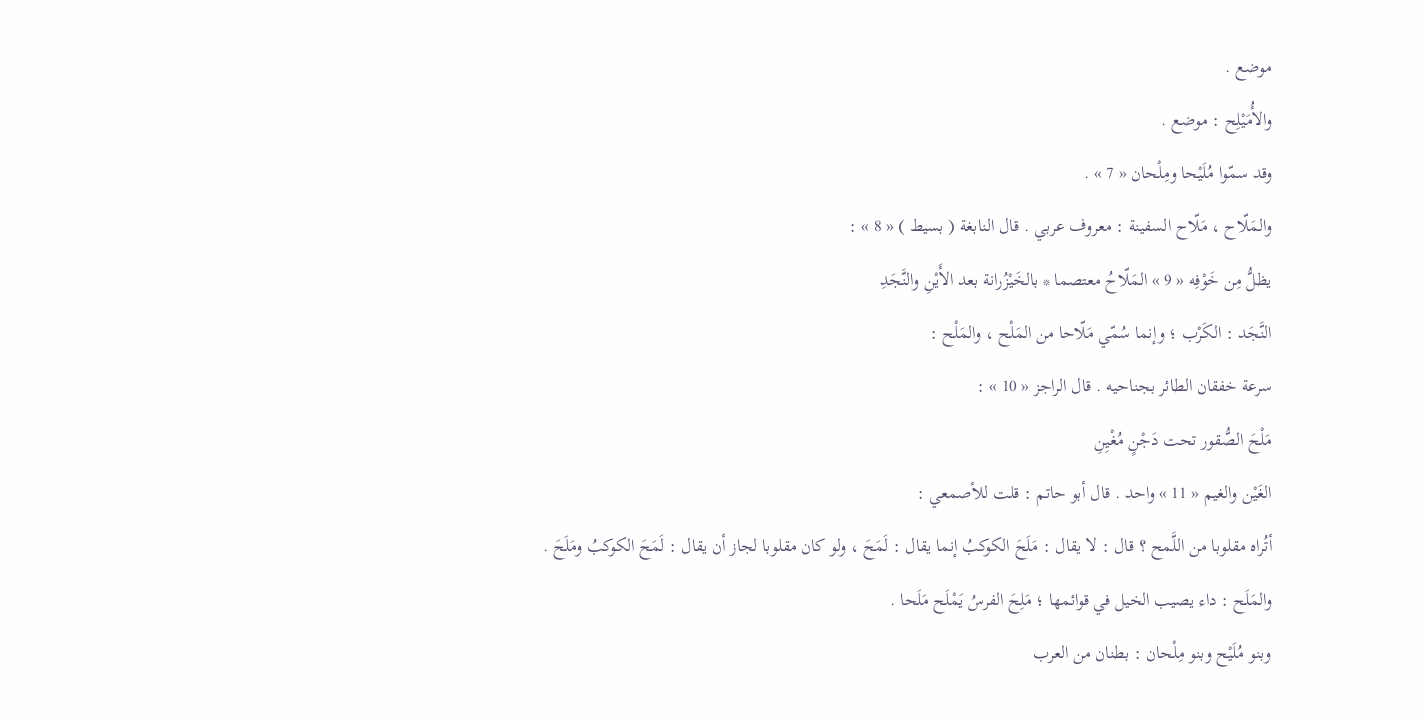موضع .
والأُمَيْلِح : موضع .
وقد سمّوا مُلَيْحا ومِلْحان « 7 » .
والمَلّاح ، مَلّاح السفينة : معروف عربي . قال النابغة ( بسيط ) « 8 » :
يظلُّ مِن خَوْفِه « 9 » المَلّاحُ معتصما * بالخَيْزُرانة بعد الأَيْنِ والنَّجَدِ
النَّجَد : الكَرْب ؛ وإنما سُمّي مَلّاحا من المَلْح ، والمَلْح :
سرعة خفقان الطائر بجناحيه . قال الراجز « 10 » :
مَلْحَ الصُّقور تحت دَجْنٍ مُغْيِنِ
الغَيْن والغيم « 11 » واحد . قال أبو حاتم : قلت للأصمعي :
أتُراه مقلوبا من اللَّمح ؟ قال : لا يقال : مَلَحَ الكوكبُ إنما يقال : لَمَحَ ، ولو كان مقلوبا لجاز أن يقال : لَمَحَ الكوكبُ ومَلَحَ .
والمَلَح : داء يصيب الخيل في قوائمها ؛ مَلِحَ الفرسُ يَمْلَح مَلَحا .
وبنو مُلَيْح وبنو مِلْحان : بطنان من العرب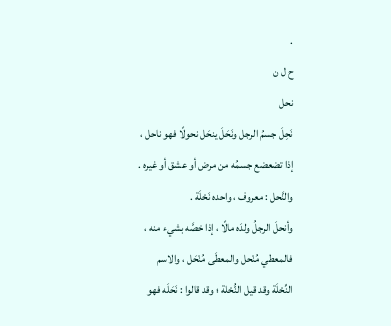.
ح ل ن
نحل
نَحِلَ جسمُ الرجل ونَحَلَ ينحَل نحولًا فهو ناحل ، إذا تضعضع جسمُه من مرض أو عشق أو غيره .
والنَّحل : معروف ، واحده نَحْلَة .
وأنحلَ الرجلُ ولدَه مالًا ، إذا خصَّه بشيء منه ، فالمعطي مُنْحل والمعطَى مُنْحَل ، والاسم النِّحْلَة وقد قيل النُّحْلة ؛ وقد قالوا : نَحَلَه فهو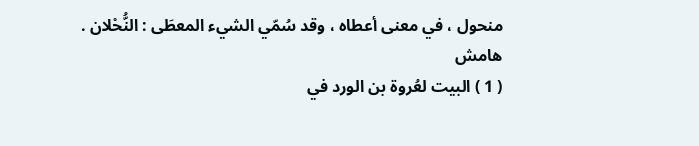منحول ، في معنى أعطاه ، وقد سُمّي الشيء المعطَى : النُّحْلان .
هامش
( 1 ) البيت لعُروة بن الورد في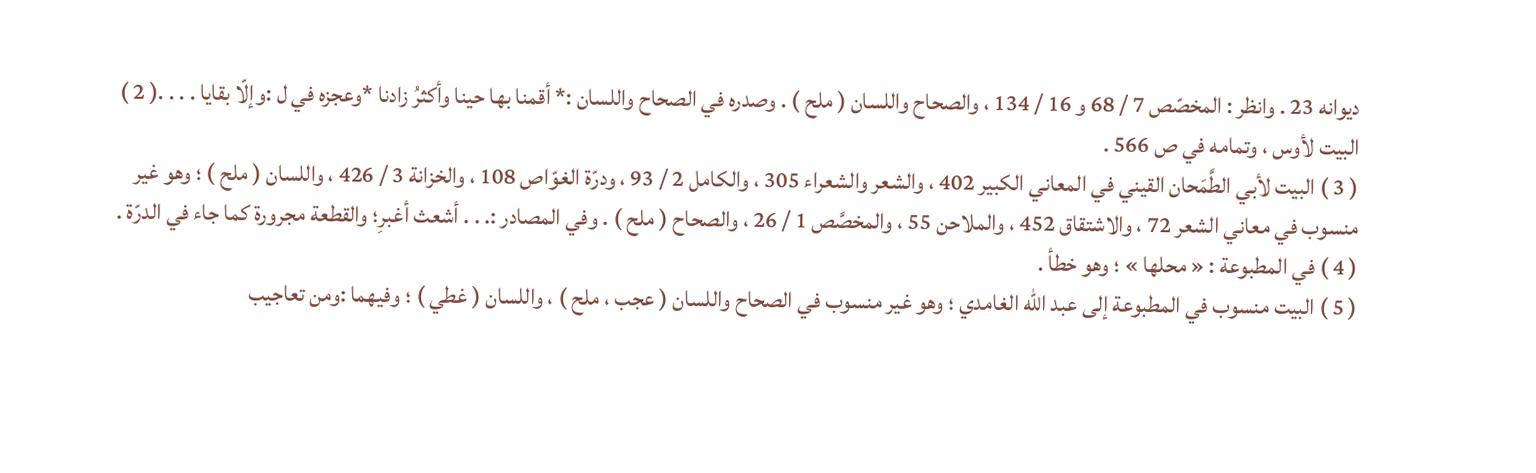ديوانه 23 . وانظر : المخصّص 7 / 68 و 16 / 134 ، والصحاح واللسان ( ملح ) . وصدره في الصحاح واللسان :* أقمنا بها حينا وأكثرُ زادنا *وعجزه في ل :وإلّا بقايا . . . .( 2 ) البيت لأوس ، وتمامه في ص 566 .
( 3 ) البيت لأبي الطَّمَحان القيني في المعاني الكبير 402 ، والشعر والشعراء 305 ، والكامل 2 / 93 ، ودرّة الغوّاص 108 ، والخزانة 3 / 426 ، واللسان ( ملح ) ؛ وهو غير منسوب في معاني الشعر 72 ، والاشتقاق 452 ، والملاحن 55 ، والمخصَّص 1 / 26 ، والصحاح ( ملح ) . وفي المصادر :. . . أشعث أغبرِ؛ والقطعة مجرورة كما جاء في الدرّة .
( 4 ) في المطبوعة : « محلها » ؛ وهو خطأ .
( 5 ) البيت منسوب في المطبوعة إلى عبد الله الغامدي ؛ وهو غير منسوب في الصحاح واللسان ( عجب ، ملح ) ، واللسان ( غطي ) ؛ وفيهما :ومن تعاجيب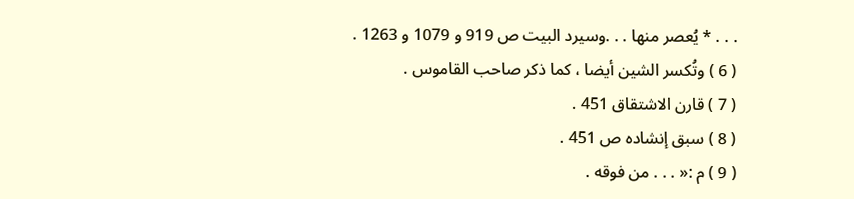. . . * يُعصر منها . . .وسيرد البيت ص 919 و 1079 و 1263 .
( 6 ) وتُكسر الشين أيضا ، كما ذكر صاحب القاموس .
( 7 ) قارن الاشتقاق 451 .
( 8 ) سبق إنشاده ص 451 .
( 9 ) م :« . . . من فوقه .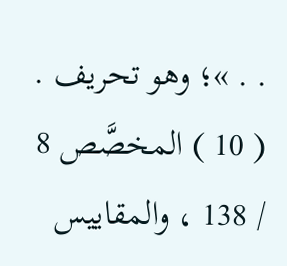. . »؛ وهو تحريف .
( 10 ) المخصَّص 8 / 138 ، والمقاييس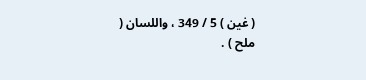( غين ) 5 / 349 ، واللسان ( ملح ) .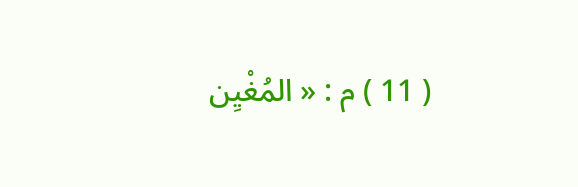( 11 ) م : « المُغْيِن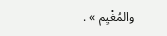والمُغْيِم » .